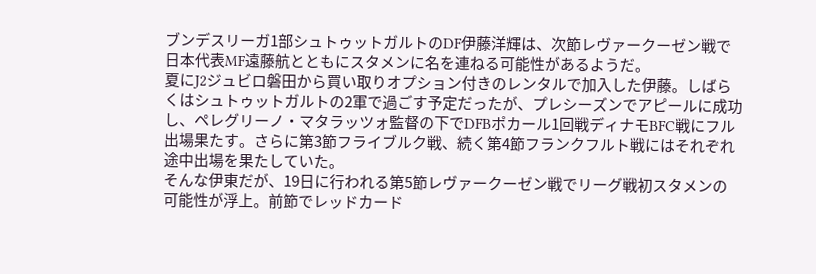ブンデスリーガ1部シュトゥットガルトのDF伊藤洋輝は、次節レヴァークーゼン戦で日本代表MF遠藤航とともにスタメンに名を連ねる可能性があるようだ。
夏にJ2ジュビロ磐田から買い取りオプション付きのレンタルで加入した伊藤。しばらくはシュトゥットガルトの2軍で過ごす予定だったが、プレシーズンでアピールに成功し、ペレグリーノ・マタラッツォ監督の下でDFBポカール1回戦ディナモBFC戦にフル出場果たす。さらに第3節フライブルク戦、続く第4節フランクフルト戦にはそれぞれ途中出場を果たしていた。
そんな伊東だが、19日に行われる第5節レヴァークーゼン戦でリーグ戦初スタメンの可能性が浮上。前節でレッドカード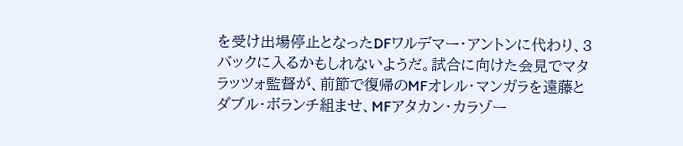を受け出場停止となったDFワルデマー・アントンに代わり、3バックに入るかもしれないようだ。試合に向けた会見でマタラッツォ監督が、前節で復帰のMFオレル・マンガラを遠藤とダブル・ボランチ組ませ、MFアタカン・カラゾー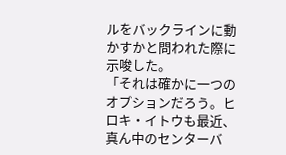ルをバックラインに動かすかと問われた際に示唆した。
「それは確かに一つのオプションだろう。ヒロキ・イトウも最近、真ん中のセンターバ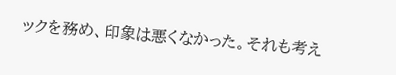ックを務め、印象は悪くなかった。それも考え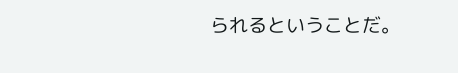られるということだ。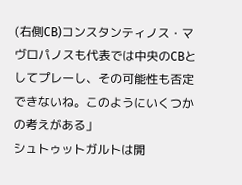(右側CB)コンスタンティノス・マヴロパノスも代表では中央のCBとしてプレーし、その可能性も否定できないね。このようにいくつかの考えがある」
シュトゥットガルトは開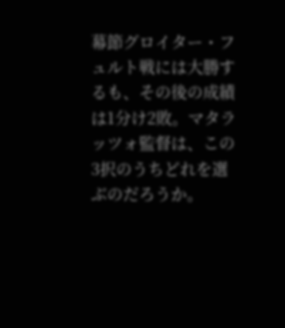幕節グロイター・フュルト戦には大勝するも、その後の成績は1分け2敗。マタラッツォ監督は、この3択のうちどれを選ぶのだろうか。